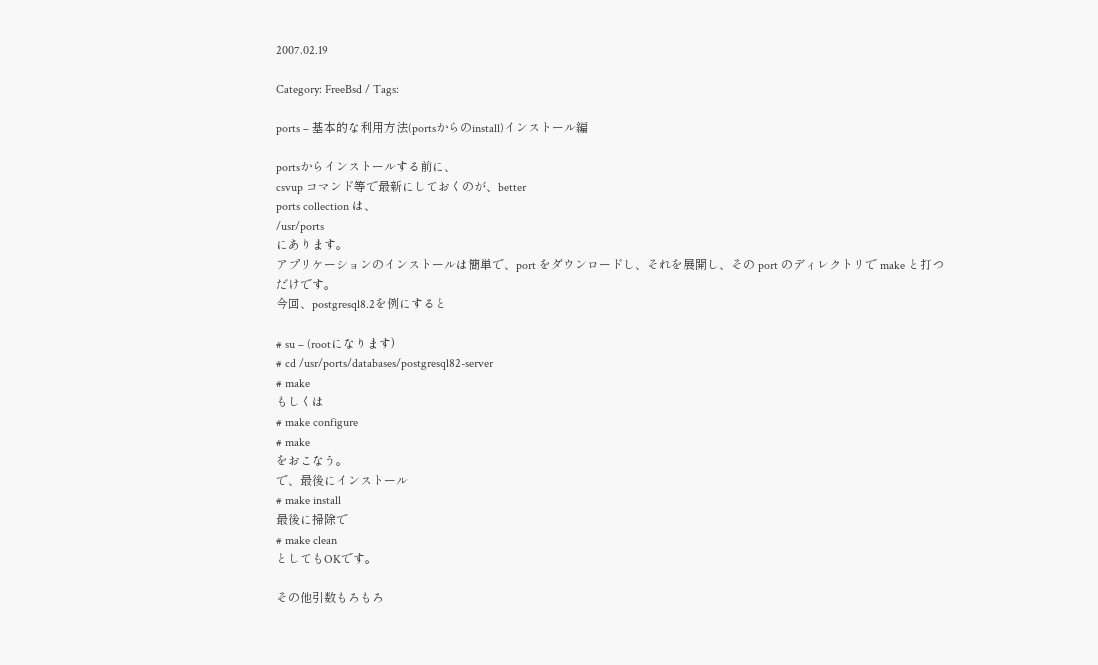2007.02.19

Category: FreeBsd / Tags:

ports – 基本的な利用方法(portsからのinstall)インストール編

portsからインストールする前に、
csvup コマンド等で最新にしておくのが、better
ports collection は、
/usr/ports
にあります。
アプリケーションのインストールは簡単で、port をダウンロードし、それを展開し、その port のディレクトリで make と打つだけです。
今回、postgresql8.2を例にすると

# su – (rootになります)
# cd /usr/ports/databases/postgresql82-server
# make
もしくは
# make configure
# make
をおこなう。
で、最後にインストール
# make install
最後に掃除で
# make clean
としてもOKです。

その他引数もろもろ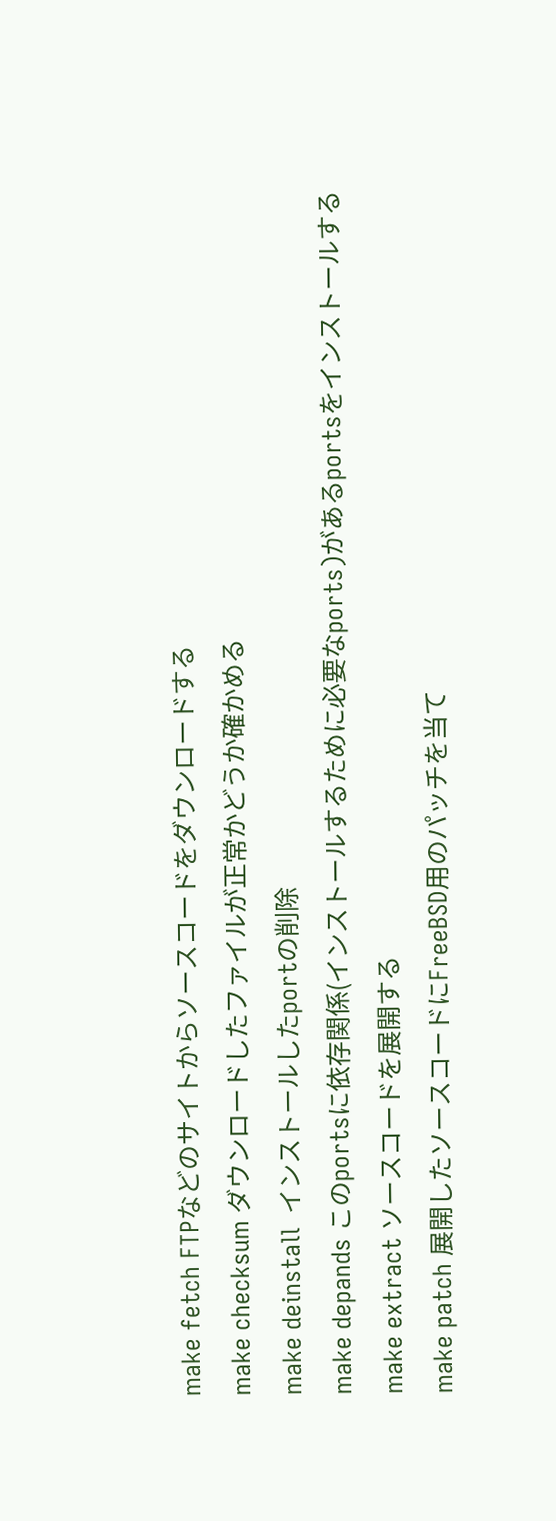make fetch FTPなどのサイトからソースコードをダウンロードする
make checksum ダウンロードしたファイルが正常かどうか確かめる
make deinstall  インストールしたportの削除
make depands このportsに依存関係(インストールするために必要なports)があるportsをインストールする
make extract ソースコードを展開する
make patch 展開したソースコードにFreeBSD用のパッチを当て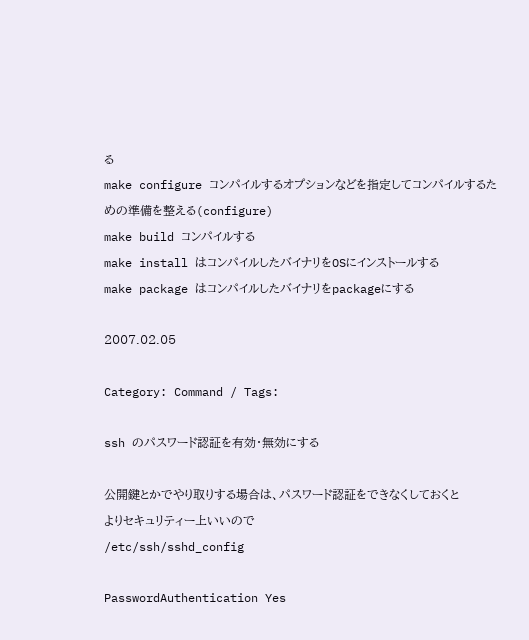る
make configure コンパイルするオプションなどを指定してコンパイルするための準備を整える(configure)
make build コンパイルする
make install はコンパイルしたバイナリをOSにインストールする
make package はコンパイルしたバイナリをpackageにする

2007.02.05

Category: Command / Tags:

ssh のパスワード認証を有効・無効にする

公開鍵とかでやり取りする場合は、パスワード認証をできなくしておくと
よりセキュリティー上いいので
/etc/ssh/sshd_config

PasswordAuthentication Yes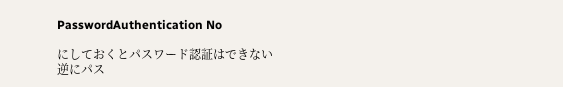PasswordAuthentication No

にしておくとパスワード認証はできない
逆にパス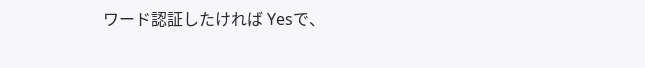ワード認証したければ Yesで、